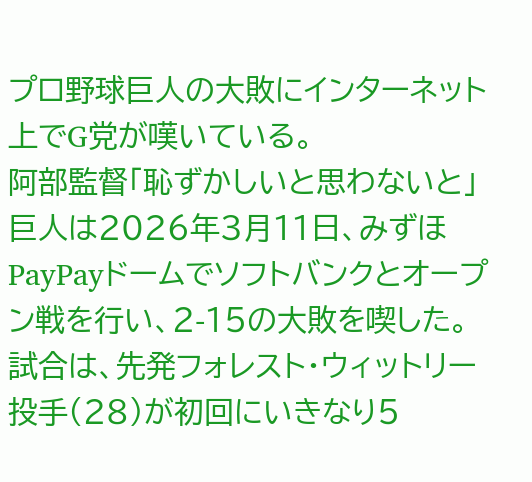プロ野球巨人の大敗にインターネット上でG党が嘆いている。
阿部監督「恥ずかしいと思わないと」
巨人は2026年3月11日、みずほPayPayドームでソフトバンクとオープン戦を行い、2-15の大敗を喫した。
試合は、先発フォレスト・ウィットリー投手(28)が初回にいきなり5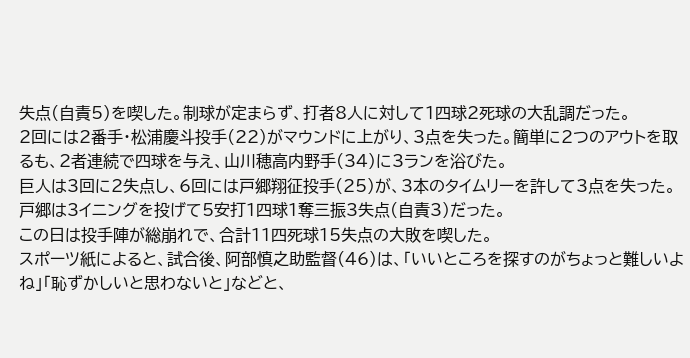失点(自責5)を喫した。制球が定まらず、打者8人に対して1四球2死球の大乱調だった。
2回には2番手・松浦慶斗投手(22)がマウンドに上がり、3点を失った。簡単に2つのアウトを取るも、2者連続で四球を与え、山川穂高内野手(34)に3ランを浴びた。
巨人は3回に2失点し、6回には戸郷翔征投手(25)が、3本のタイムリーを許して3点を失った。戸郷は3イニングを投げて5安打1四球1奪三振3失点(自責3)だった。
この日は投手陣が総崩れで、合計11四死球15失点の大敗を喫した。
スポーツ紙によると、試合後、阿部慎之助監督(46)は、「いいところを探すのがちょっと難しいよね」「恥ずかしいと思わないと」などと、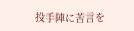投手陣に苦言を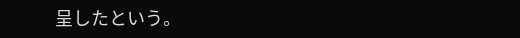呈したという。